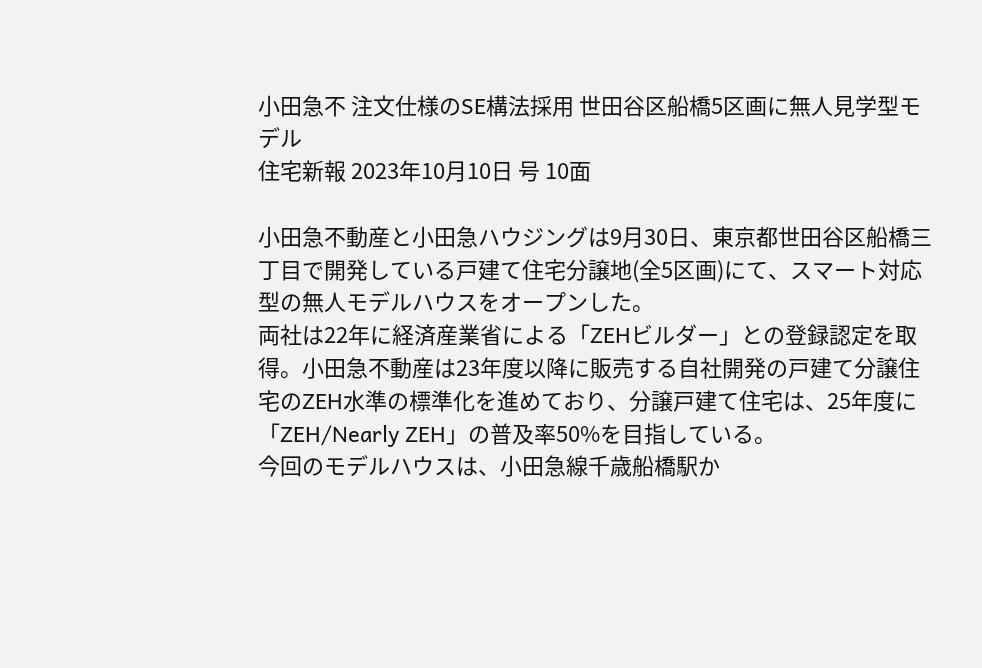小田急不 注文仕様のSE構法採用 世田谷区船橋5区画に無人見学型モデル
住宅新報 2023年10月10日 号 10面

小田急不動産と小田急ハウジングは9月30日、東京都世田谷区船橋三丁目で開発している戸建て住宅分譲地(全5区画)にて、スマート対応型の無人モデルハウスをオープンした。
両社は22年に経済産業省による「ZEHビルダー」との登録認定を取得。小田急不動産は23年度以降に販売する自社開発の戸建て分譲住宅のZEH水準の標準化を進めており、分譲戸建て住宅は、25年度に「ZEH/Nearly ZEH」の普及率50%を目指している。
今回のモデルハウスは、小田急線千歳船橋駅か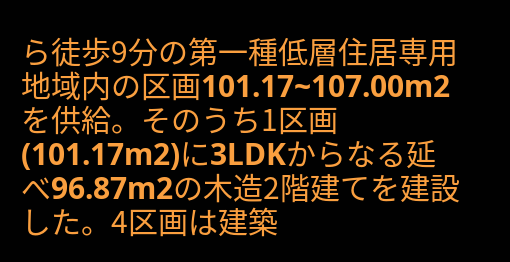ら徒歩9分の第一種低層住居専用地域内の区画101.17~107.00m2を供給。そのうち1区画(101.17m2)に3LDKからなる延べ96.87m2の木造2階建てを建設した。4区画は建築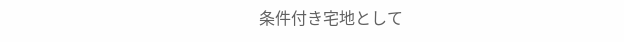条件付き宅地として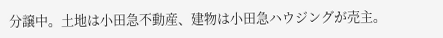分譲中。土地は小田急不動産、建物は小田急ハウジングが売主。